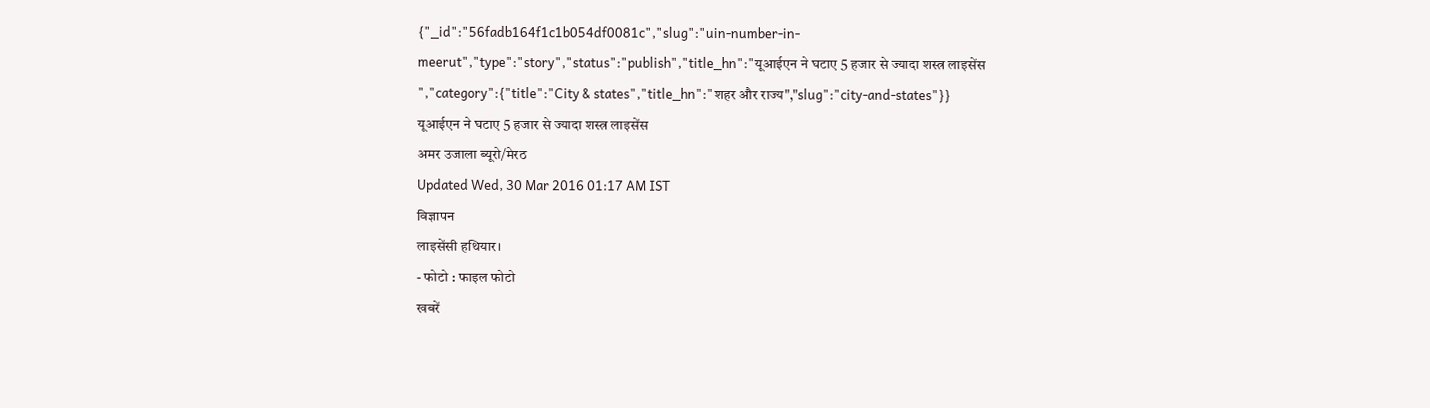{"_id":"56fadb164f1c1b054df0081c","slug":"uin-number-in-meerut","type":"story","status":"publish","title_hn":"यूआईएन ने घटाए 5 हजार से ज्यादा शस्त्र लाइसेंस ","category":{"title":"City & states","title_hn":"शहर और राज्य","slug":"city-and-states"}}
यूआईएन ने घटाए 5 हजार से ज्यादा शस्त्र लाइसेंस
अमर उजाला ब्यूरो/मेरठ
Updated Wed, 30 Mar 2016 01:17 AM IST
विज्ञापन
लाइसेंसी हथियार।
- फोटो : फाइल फोटो
खबरें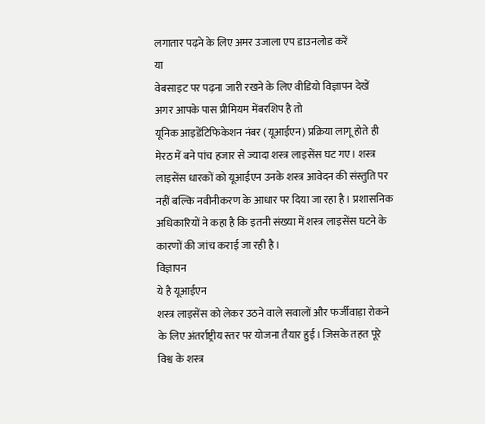लगातार पढ़ने के लिए अमर उजाला एप डाउनलोड करें
या
वेबसाइट पर पढ़ना जारी रखने के लिए वीडियो विज्ञापन देखें
अगर आपके पास प्रीमियम मेंबरशिप है तो
यूनिक आइडेंटिफिकेशन नंबर (यूआईएन) प्रक्रिया लागू होते ही मेरठ में बने पांच हजार से ज्यादा शस्त्र लाइसेंस घट गए। शस्त्र लाइसेंस धारकों को यूआईएन उनके शस्त्र आवेदन की संस्तुति पर नहीं बल्कि नवीनीकरण के आधार पर दिया जा रहा है। प्रशासनिक अधिकारियों ने कहा है कि इतनी संख्या में शस्त्र लाइसेंस घटने के कारणों की जांच कराई जा रही है।
विज्ञापन
ये है यूआईएन
शस्त्र लाइसेंस को लेकर उठने वाले सवालों और फर्जीवाड़ा रोकने के लिए अंतर्राष्ट्रीय स्तर पर योजना तैयार हुई। जिसके तहत पूरे विश्व के शस्त्र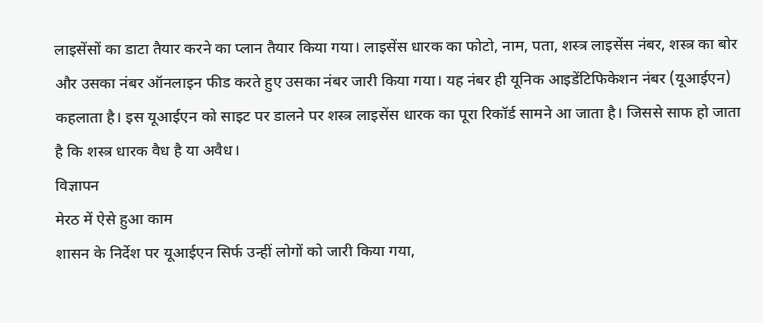लाइसेंसों का डाटा तैयार करने का प्लान तैयार किया गया। लाइसेंस धारक का फोटो, नाम, पता, शस्त्र लाइसेंस नंबर, शस्त्र का बोर और उसका नंबर ऑनलाइन फीड करते हुए उसका नंबर जारी किया गया। यह नंबर ही यूनिक आइडेंटिफिकेशन नंबर (यूआईएन) कहलाता है। इस यूआईएन को साइट पर डालने पर शस्त्र लाइसेंस धारक का पूरा रिकॉर्ड सामने आ जाता है। जिससे साफ हो जाता है कि शस्त्र धारक वैध है या अवैध।
विज्ञापन
मेरठ में ऐसे हुआ काम
शासन के निर्देश पर यूआईएन सिर्फ उन्हीं लोगों को जारी किया गया,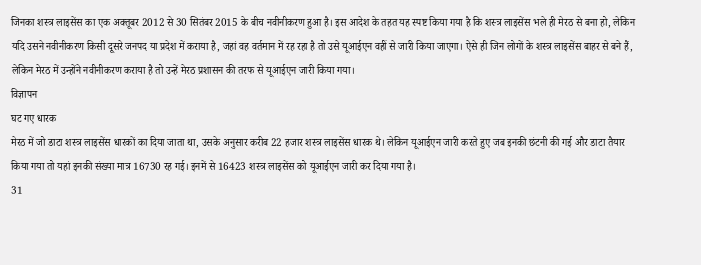जिनका शस्त्र लाइसेंस का एक अक्तूबर 2012 से 30 सितंबर 2015 के बीच नवीनीकरण हुआ है। इस आदेश के तहत यह स्पष्ट किया गया है कि शस्त्र लाइसेंस भले ही मेरठ से बना हो, लेकिन यदि उसने नवीनीकरण किसी दूसरे जनपद या प्रदेश में कराया है, जहां वह वर्तमान में रह रहा है तो उसे यूआईएन वहीं से जारी किया जाएगा। ऐसे ही जिन लोगों के शस्त्र लाइसेंस बाहर से बने हैं, लेकिन मेरठ में उन्होंने नवीनीकरण कराया है तो उन्हें मेरठ प्रशासन की तरफ से यूआईएन जारी किया गया।
विज्ञापन
घट गए धारक
मेरठ में जो डाटा शस्त्र लाइसेंस धारकों का दिया जाता था, उसके अनुसार करीब 22 हजार शस्त्र लाइसेंस धारक थे। लेकिन यूआईएन जारी करते हुए जब इनकी छंटनी की गई और डाटा तैयार किया गया तो यहां इनकी संख्या मात्र 16730 रह गई। इनमें से 16423 शस्त्र लाइसेंस को यूआईएन जारी कर दिया गया है।
31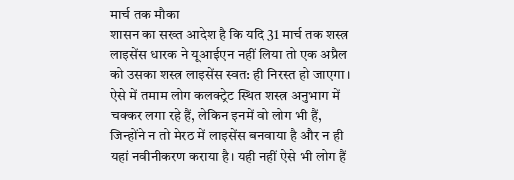मार्च तक मौका
शासन का सख्त आदेश है कि यदि 31 मार्च तक शस्त्र लाइसेंस धारक ने यूआईएन नहीं लिया तो एक अप्रैल को उसका शस्त्र लाइसेंस स्वत: ही निरस्त हो जाएगा। ऐसे में तमाम लोग कलक्ट्रेट स्थित शस्त्र अनुभाग में चक्कर लगा रहे हैं, लेकिन इनमें वो लोग भी हैं, जिन्होंने न तो मेरठ में लाइसेंस बनवाया है और न ही यहां नवीनीकरण कराया है। यही नहीं ऐसे भी लोग हैं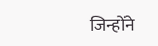जिन्होंने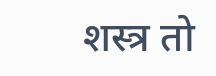शस्त्र तो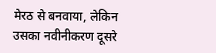मेरठ से बनवाया, लेकिन उसका नवीनीकरण दूसरे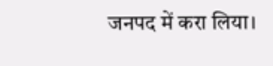जनपद में करा लिया।